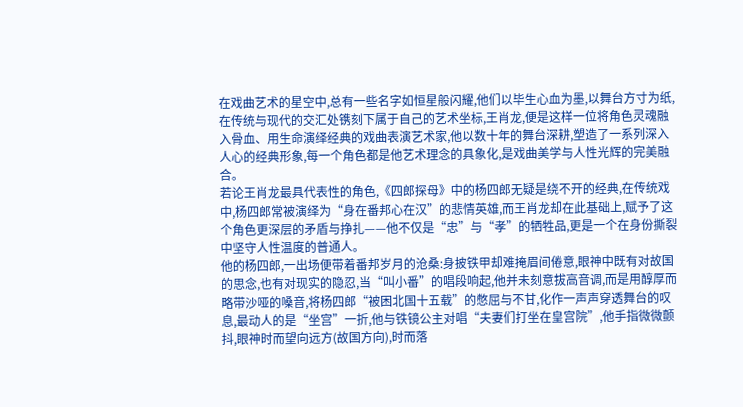在戏曲艺术的星空中,总有一些名字如恒星般闪耀,他们以毕生心血为墨,以舞台方寸为纸,在传统与现代的交汇处镌刻下属于自己的艺术坐标,王肖龙,便是这样一位将角色灵魂融入骨血、用生命演绎经典的戏曲表演艺术家,他以数十年的舞台深耕,塑造了一系列深入人心的经典形象,每一个角色都是他艺术理念的具象化,是戏曲美学与人性光辉的完美融合。
若论王肖龙最具代表性的角色,《四郎探母》中的杨四郎无疑是绕不开的经典,在传统戏中,杨四郎常被演绎为“身在番邦心在汉”的悲情英雄,而王肖龙却在此基础上,赋予了这个角色更深层的矛盾与挣扎——他不仅是“忠”与“孝”的牺牲品,更是一个在身份撕裂中坚守人性温度的普通人。
他的杨四郎,一出场便带着番邦岁月的沧桑:身披铁甲却难掩眉间倦意,眼神中既有对故国的思念,也有对现实的隐忍,当“叫小番”的唱段响起,他并未刻意拔高音调,而是用醇厚而略带沙哑的嗓音,将杨四郎“被困北国十五载”的憋屈与不甘,化作一声声穿透舞台的叹息,最动人的是“坐宫”一折,他与铁镜公主对唱“夫妻们打坐在皇宫院”,他手指微微颤抖,眼神时而望向远方(故国方向),时而落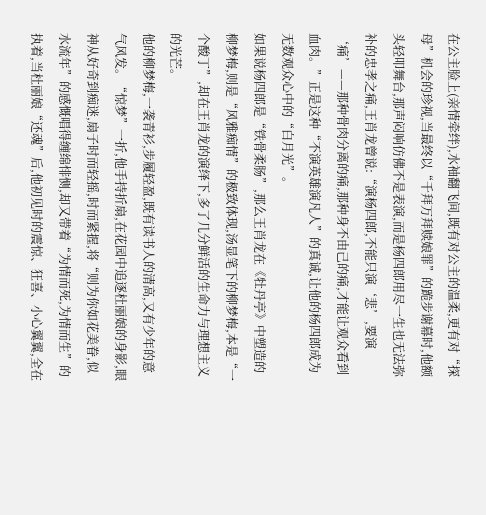在公主脸上(亲情牵绊),水袖翻飞间,既有对公主的温柔,更有对“探母”机会的珍视,当最终以“千拜万拜赎娘罪”的跪步谢幕时,他额头轻叩舞台,那声闷响仿佛不是表演,而是杨四郎用尽一生也无法弥补的忠孝之痛,王肖龙曾说:“演杨四郎,不能只演‘悲’,要演‘痛’——那种骨肉分离的痛,那种身不由己的痛,才能让观众看到血肉。”正是这种“不演英雄演凡人”的真诚,让他的杨四郎成为无数观众心中的“白月光”。
如果说杨四郎是“铁骨柔肠”,那么王肖龙在《牡丹亭》中塑造的柳梦梅,则是“风雅痴情”的极致体现,汤显笔下的柳梦梅,本是“一个酸丁”,却在王肖龙的演绎下,多了几分鲜活的生命力与理想主义的光芒。
他的柳梦梅,一袭青衫,步履轻盈,既有读书人的清高,又有少年的意气风发。“惊梦”一折,他手持折扇,在花园中追逐杜丽娘的身影,眼神从好奇到痴迷,扇子时而轻摇,时而紧握,将“则为你如花美眷,似水流年”的感慨唱得缠绵悱恻,却又带着“为情而死,为情而生”的执着,当杜丽娘“还魂”后,他初见时的震惊、狂喜、小心翼翼,全在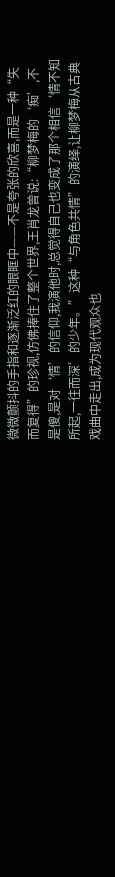微微颤抖的手指和逐渐泛红的眼眶中——不是夸张的欣喜,而是一种“失而复得”的珍视,仿佛捧住了整个世界,王肖龙曾说:“柳梦梅的‘痴’,不是傻,是对‘情’的信仰,我演他时,总觉得自己也变成了那个相信‘情不知所起,一往而深’的少年。”这种“与角色共情”的演绎,让柳梦梅从古典戏曲中走出,成为现代观众也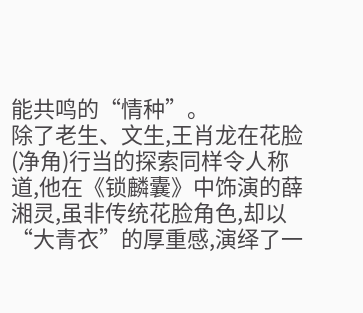能共鸣的“情种”。
除了老生、文生,王肖龙在花脸(净角)行当的探索同样令人称道,他在《锁麟囊》中饰演的薛湘灵,虽非传统花脸角色,却以“大青衣”的厚重感,演绎了一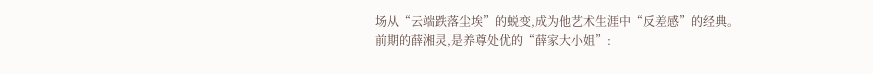场从“云端跌落尘埃”的蜕变,成为他艺术生涯中“反差感”的经典。
前期的薛湘灵,是养尊处优的“薛家大小姐”: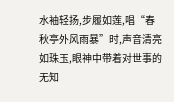水袖轻扬,步履如莲,唱“春秋亭外风雨暴”时,声音清亮如珠玉,眼神中带着对世事的无知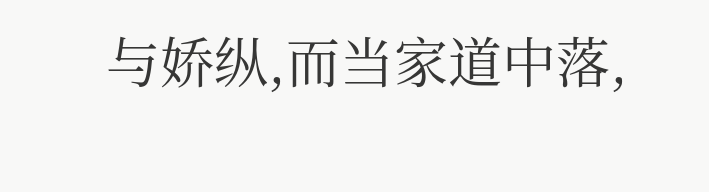与娇纵,而当家道中落,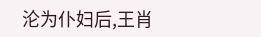沦为仆妇后,王肖